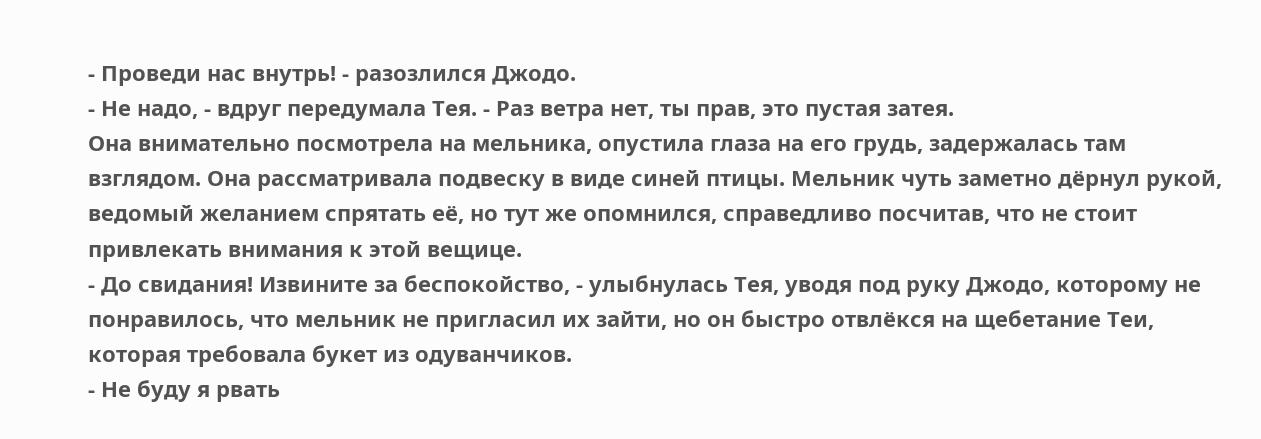- Проведи нас внутрь! - разозлился Джодо.
- Не надо, - вдруг передумала Тея. - Раз ветра нет, ты прав, это пустая затея.
Она внимательно посмотрела на мельника, опустила глаза на его грудь, задержалась там взглядом. Она рассматривала подвеску в виде синей птицы. Мельник чуть заметно дёрнул рукой, ведомый желанием спрятать её, но тут же опомнился, справедливо посчитав, что не стоит привлекать внимания к этой вещице.
- До свидания! Извините за беспокойство, - улыбнулась Тея, уводя под руку Джодо, которому не понравилось, что мельник не пригласил их зайти, но он быстро отвлёкся на щебетание Теи, которая требовала букет из одуванчиков.
- Не буду я рвать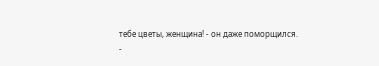тебе цветы, женщина! - он даже поморщился.
-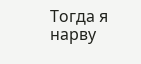Тогда я нарву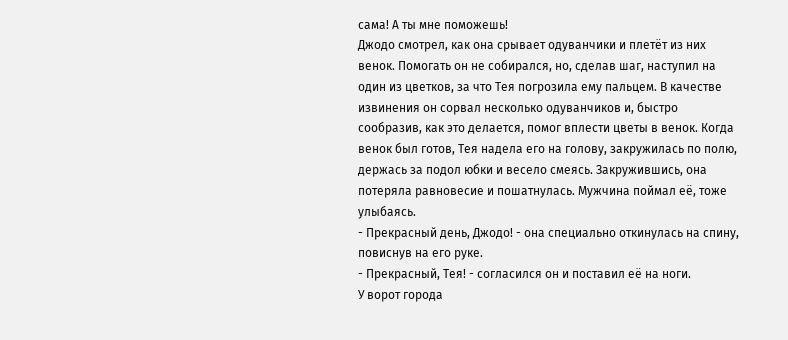сама! А ты мне поможешь!
Джодо смотрел, как она срывает одуванчики и плетёт из них венок. Помогать он не собирался, но, сделав шаг, наступил на один из цветков, за что Тея погрозила ему пальцем. В качестве извинения он сорвал несколько одуванчиков и, быстро сообразив, как это делается, помог вплести цветы в венок. Когда венок был готов, Тея надела его на голову, закружилась по полю, держась за подол юбки и весело смеясь. Закружившись, она потеряла равновесие и пошатнулась. Мужчина поймал её, тоже улыбаясь.
- Прекрасный день, Джодо! - она специально откинулась на спину, повиснув на его руке.
- Прекрасный, Тея! - согласился он и поставил её на ноги.
У ворот города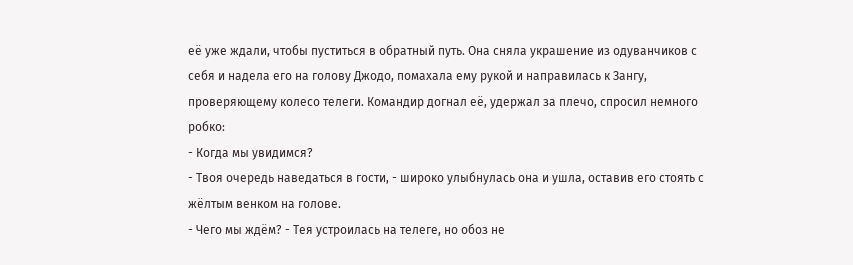её уже ждали, чтобы пуститься в обратный путь. Она сняла украшение из одуванчиков с себя и надела его на голову Джодо, помахала ему рукой и направилась к Зангу, проверяющему колесо телеги. Командир догнал её, удержал за плечо, спросил немного робко:
- Когда мы увидимся?
- Твоя очередь наведаться в гости, - широко улыбнулась она и ушла, оставив его стоять с жёлтым венком на голове.
- Чего мы ждём? - Тея устроилась на телеге, но обоз не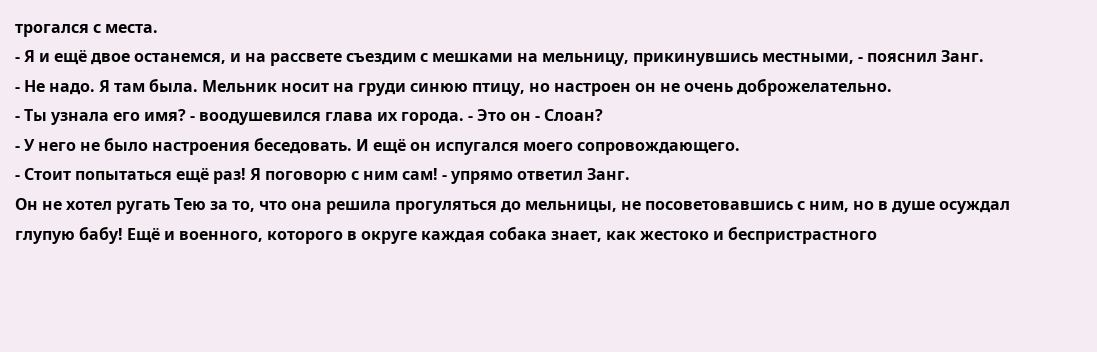трогался с места.
- Я и ещё двое останемся, и на рассвете съездим с мешками на мельницу, прикинувшись местными, - пояснил Занг.
- Не надо. Я там была. Мельник носит на груди синюю птицу, но настроен он не очень доброжелательно.
- Ты узнала его имя? - воодушевился глава их города. - Это он - Слоан?
- У него не было настроения беседовать. И ещё он испугался моего сопровождающего.
- Стоит попытаться ещё раз! Я поговорю с ним сам! - упрямо ответил Занг.
Он не хотел ругать Тею за то, что она решила прогуляться до мельницы, не посоветовавшись с ним, но в душе осуждал глупую бабу! Ещё и военного, которого в округе каждая собака знает, как жестоко и беспристрастного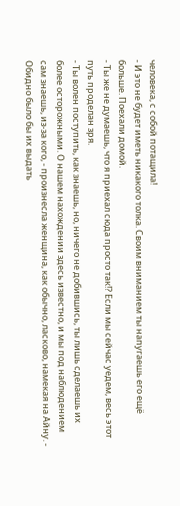человека, с собой потащила!
- И это не будет иметь никакого толка. Своим вниманием ты напугаешь его ещё больше. Поехали домой.
- Ты же не думаешь, что я приехал сюда просто так!? Если мы сейчас уедем, весь этот путь проделан зря.
- Ты волен поступить, как знаешь, но, ничего не добившись, ты лишь сделаешь их более осторожными. О нашем нахождении здесь известно, и мы под наблюдением сам знаешь, из-за кого, - произнесла женщина, как обычно, ласково, намекая на Айну. - Обидно было бы их выдать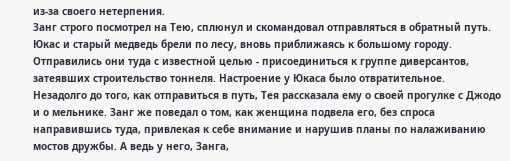из-за своего нетерпения.
Занг строго посмотрел на Тею, сплюнул и скомандовал отправляться в обратный путь.
Юкас и старый медведь брели по лесу, вновь приближаясь к большому городу. Отправились они туда с известной целью - присоединиться к группе диверсантов, затеявших строительство тоннеля. Настроение у Юкаса было отвратительное.
Незадолго до того, как отправиться в путь, Тея рассказала ему о своей прогулке с Джодо и о мельнике. Занг же поведал о том, как женщина подвела его, без спроса направившись туда, привлекая к себе внимание и нарушив планы по налаживанию мостов дружбы. А ведь у него, Занга,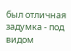был отличная задумка - под видом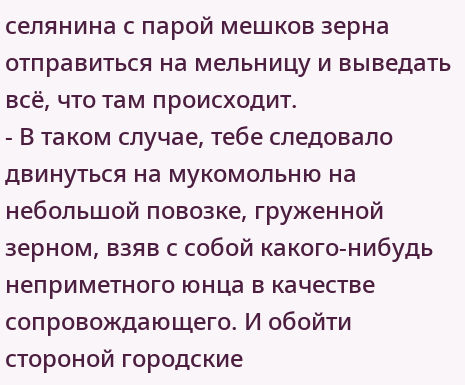селянина с парой мешков зерна отправиться на мельницу и выведать всё, что там происходит.
- В таком случае, тебе следовало двинуться на мукомольню на небольшой повозке, груженной зерном, взяв с собой какого-нибудь неприметного юнца в качестве сопровождающего. И обойти стороной городские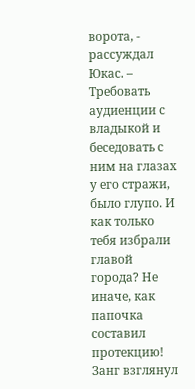ворота, - рассуждал Юкас. – Требовать аудиенции с владыкой и беседовать с ним на глазах у его стражи, было глупо. И как только тебя избрали главой города? Не иначе, как папочка составил протекцию!
Занг взглянул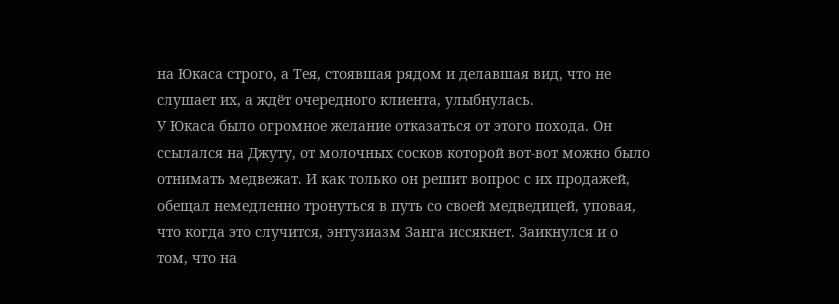на Юкаса строго, а Тея, стоявшая рядом и делавшая вид, что не слушает их, а ждёт очередного клиента, улыбнулась.
У Юкаса было огромное желание отказаться от этого похода. Он ссылался на Джуту, от молочных сосков которой вот-вот можно было отнимать медвежат. И как только он решит вопрос с их продажей, обещал немедленно тронуться в путь со своей медведицей, уповая, что когда это случится, энтузиазм Занга иссякнет. Заикнулся и о том, что на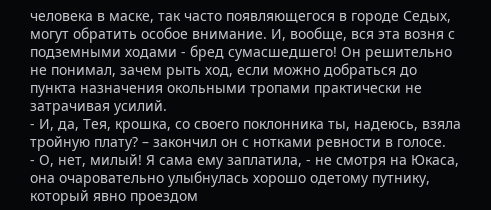человека в маске, так часто появляющегося в городе Седых, могут обратить особое внимание. И, вообще, вся эта возня с подземными ходами - бред сумасшедшего! Он решительно не понимал, зачем рыть ход, если можно добраться до пункта назначения окольными тропами практически не затрачивая усилий.
- И, да, Тея, крошка, со своего поклонника ты, надеюсь, взяла тройную плату? – закончил он с нотками ревности в голосе.
- О, нет, милый! Я сама ему заплатила, - не смотря на Юкаса, она очаровательно улыбнулась хорошо одетому путнику, который явно проездом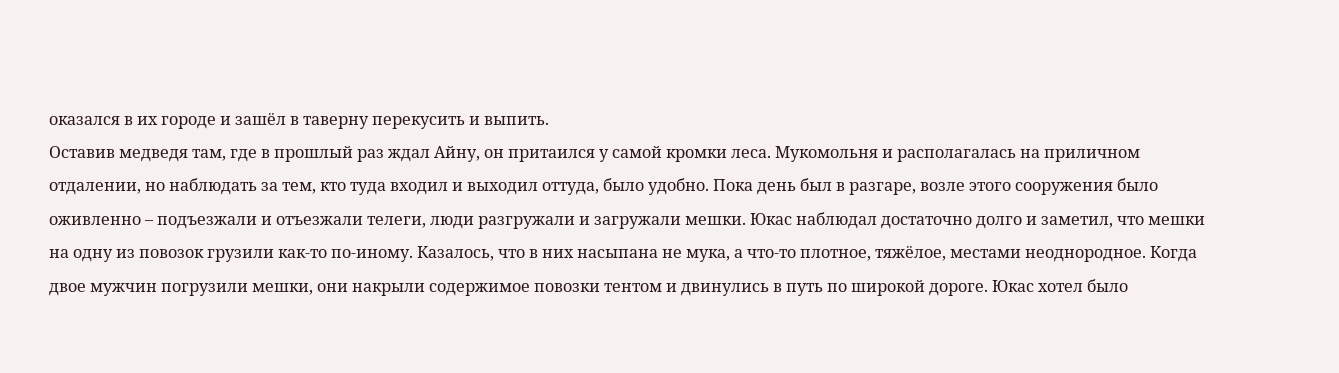оказался в их городе и зашёл в таверну перекусить и выпить.
Оставив медведя там, где в прошлый раз ждал Айну, он притаился у самой кромки леса. Мукомольня и располагалась на приличном отдалении, но наблюдать за тем, кто туда входил и выходил оттуда, было удобно. Пока день был в разгаре, возле этого сооружения было оживленно – подъезжали и отъезжали телеги, люди разгружали и загружали мешки. Юкас наблюдал достаточно долго и заметил, что мешки на одну из повозок грузили как-то по-иному. Казалось, что в них насыпана не мука, а что-то плотное, тяжёлое, местами неоднородное. Когда двое мужчин погрузили мешки, они накрыли содержимое повозки тентом и двинулись в путь по широкой дороге. Юкас хотел было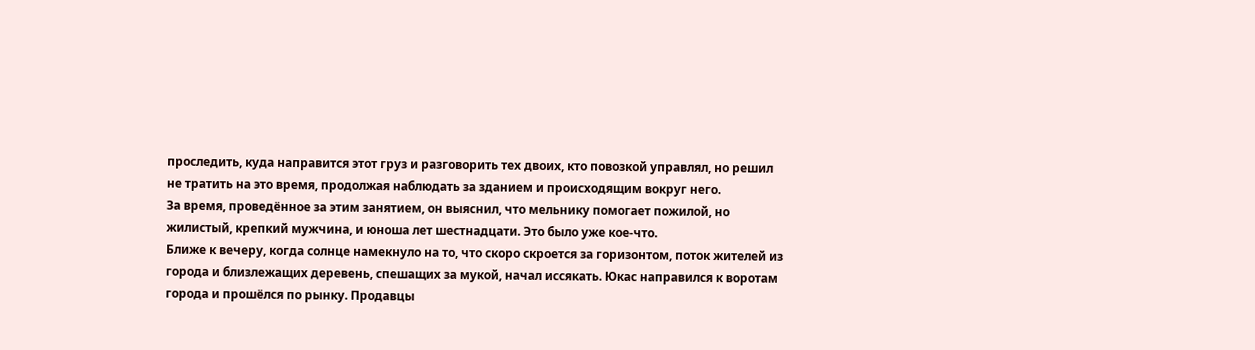проследить, куда направится этот груз и разговорить тех двоих, кто повозкой управлял, но решил не тратить на это время, продолжая наблюдать за зданием и происходящим вокруг него.
За время, проведённое за этим занятием, он выяснил, что мельнику помогает пожилой, но жилистый, крепкий мужчина, и юноша лет шестнадцати. Это было уже кое-что.
Ближе к вечеру, когда солнце намекнуло на то, что скоро скроется за горизонтом, поток жителей из города и близлежащих деревень, спешащих за мукой, начал иссякать. Юкас направился к воротам города и прошёлся по рынку. Продавцы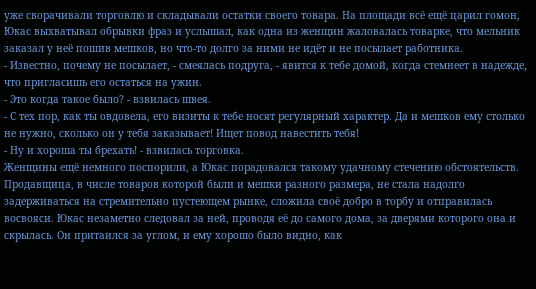уже сворачивали торговлю и складывали остатки своего товара. На площади всё ещё царил гомон, Юкас выхватывал обрывки фраз и услышал, как одна из женщин жаловалась товарке, что мельник заказал у неё пошив мешков, но что-то долго за ними не идёт и не посылает работника.
- Известно, почему не посылает, - смеялась подруга, - явится к тебе домой, когда стемнеет в надежде, что пригласишь его остаться на ужин.
- Это когда такое было? - взвилась швея.
- С тех пор, как ты овдовела, его визиты к тебе носят регулярный характер. Да и мешков ему столько не нужно, сколько он у тебя заказывает! Ищет повод навестить тебя!
- Ну и хороша ты брехать! - взвилась торговка.
Женщины ещё немного поспорили, а Юкас порадовался такому удачному стечению обстоятельств. Продавщица, в числе товаров которой были и мешки разного размера, не стала надолго задерживаться на стремительно пустеющем рынке, сложила своё добро в торбу и отправилась восвояси. Юкас незаметно следовал за ней, проводя её до самого дома, за дверями которого она и скрылась. Он притаился за углом, и ему хорошо было видно, как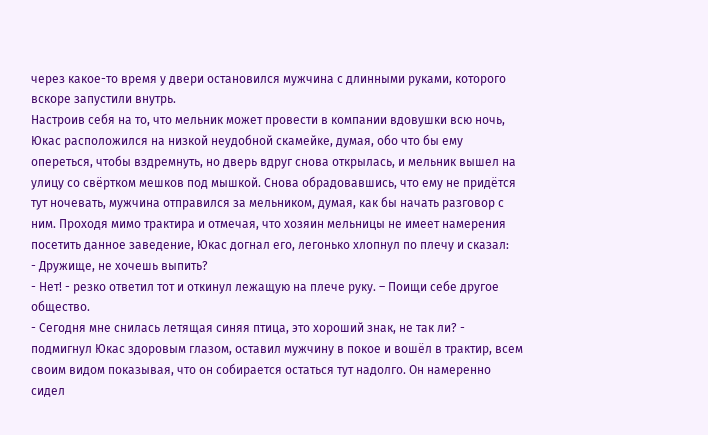через какое-то время у двери остановился мужчина с длинными руками, которого вскоре запустили внутрь.
Настроив себя на то, что мельник может провести в компании вдовушки всю ночь, Юкас расположился на низкой неудобной скамейке, думая, обо что бы ему опереться, чтобы вздремнуть, но дверь вдруг снова открылась, и мельник вышел на улицу со свёртком мешков под мышкой. Снова обрадовавшись, что ему не придётся тут ночевать, мужчина отправился за мельником, думая, как бы начать разговор с ним. Проходя мимо трактира и отмечая, что хозяин мельницы не имеет намерения посетить данное заведение, Юкас догнал его, легонько хлопнул по плечу и сказал:
- Дружище, не хочешь выпить?
- Нет! - резко ответил тот и откинул лежащую на плече руку. – Поищи себе другое общество.
- Сегодня мне снилась летящая синяя птица, это хороший знак, не так ли? - подмигнул Юкас здоровым глазом, оставил мужчину в покое и вошёл в трактир, всем своим видом показывая, что он собирается остаться тут надолго. Он намеренно сидел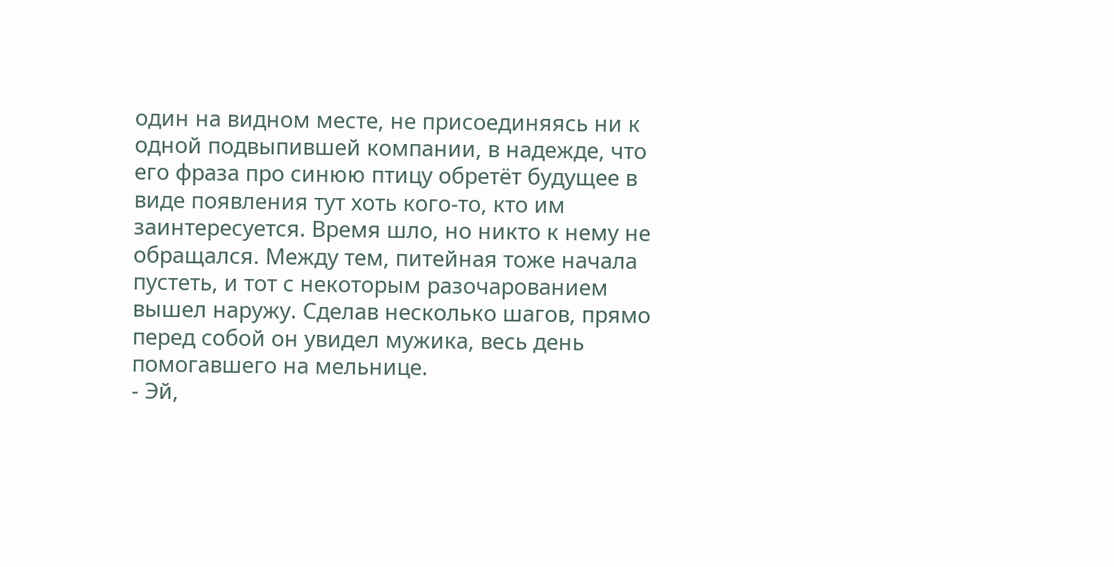один на видном месте, не присоединяясь ни к одной подвыпившей компании, в надежде, что его фраза про синюю птицу обретёт будущее в виде появления тут хоть кого-то, кто им заинтересуется. Время шло, но никто к нему не обращался. Между тем, питейная тоже начала пустеть, и тот с некоторым разочарованием вышел наружу. Сделав несколько шагов, прямо перед собой он увидел мужика, весь день помогавшего на мельнице.
- Эй,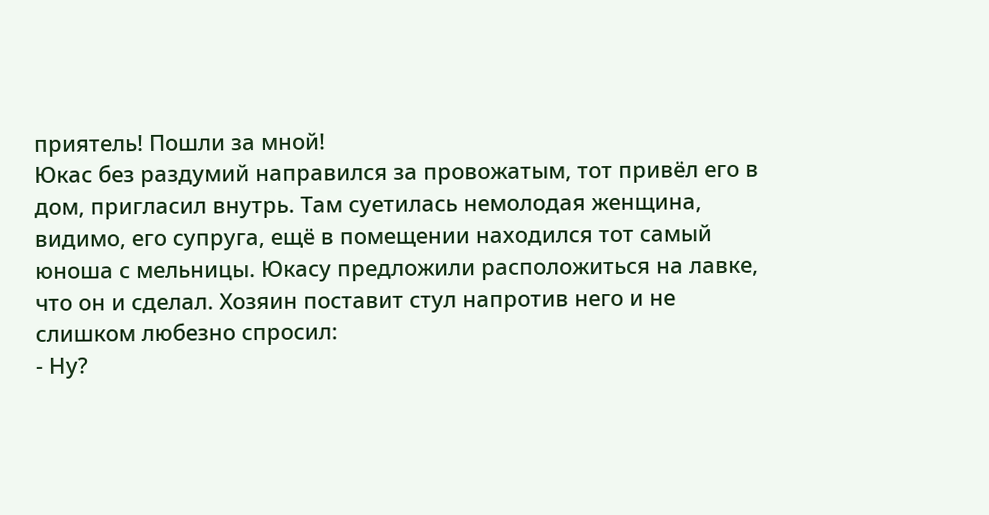приятель! Пошли за мной!
Юкас без раздумий направился за провожатым, тот привёл его в дом, пригласил внутрь. Там суетилась немолодая женщина, видимо, его супруга, ещё в помещении находился тот самый юноша с мельницы. Юкасу предложили расположиться на лавке, что он и сделал. Хозяин поставит стул напротив него и не слишком любезно спросил:
- Ну?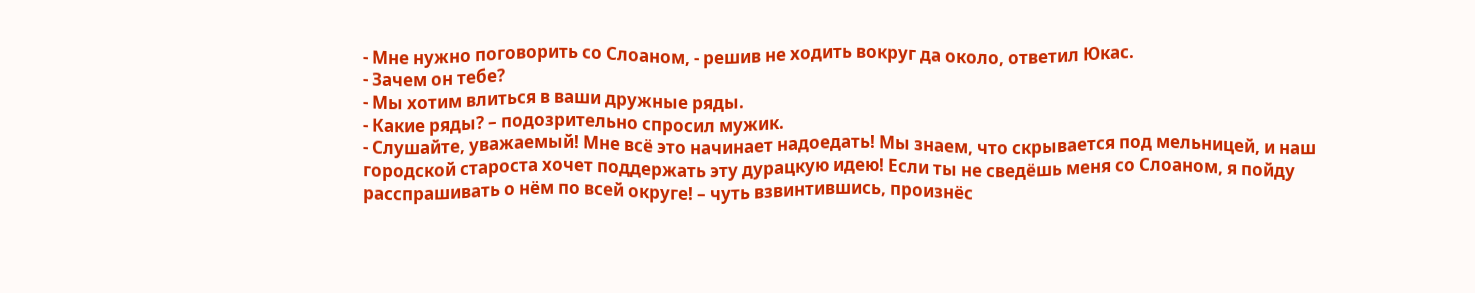- Мне нужно поговорить со Слоаном, - решив не ходить вокруг да около, ответил Юкас.
- Зачем он тебе?
- Мы хотим влиться в ваши дружные ряды.
- Какие ряды? – подозрительно спросил мужик.
- Слушайте, уважаемый! Мне всё это начинает надоедать! Мы знаем, что скрывается под мельницей, и наш городской староста хочет поддержать эту дурацкую идею! Если ты не сведёшь меня со Слоаном, я пойду расспрашивать о нём по всей округе! – чуть взвинтившись, произнёс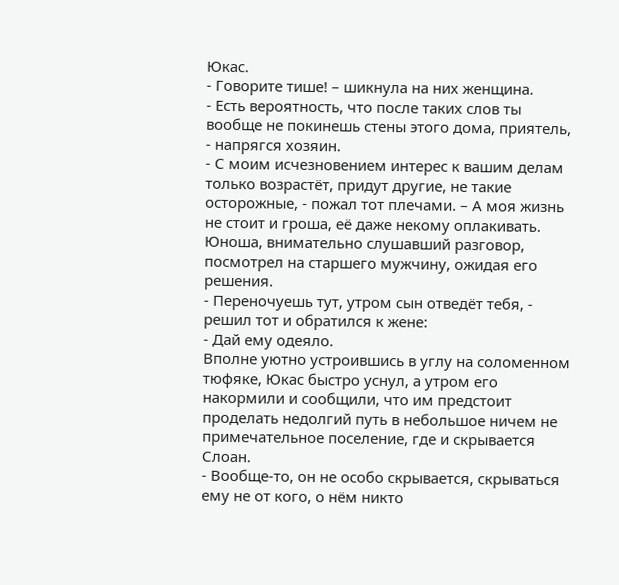Юкас.
- Говорите тише! – шикнула на них женщина.
- Есть вероятность, что после таких слов ты вообще не покинешь стены этого дома, приятель, - напрягся хозяин.
- С моим исчезновением интерес к вашим делам только возрастёт, придут другие, не такие осторожные, - пожал тот плечами. – А моя жизнь не стоит и гроша, её даже некому оплакивать.
Юноша, внимательно слушавший разговор, посмотрел на старшего мужчину, ожидая его решения.
- Переночуешь тут, утром сын отведёт тебя, - решил тот и обратился к жене:
- Дай ему одеяло.
Вполне уютно устроившись в углу на соломенном тюфяке, Юкас быстро уснул, а утром его накормили и сообщили, что им предстоит проделать недолгий путь в небольшое ничем не примечательное поселение, где и скрывается Слоан.
- Вообще-то, он не особо скрывается, скрываться ему не от кого, о нём никто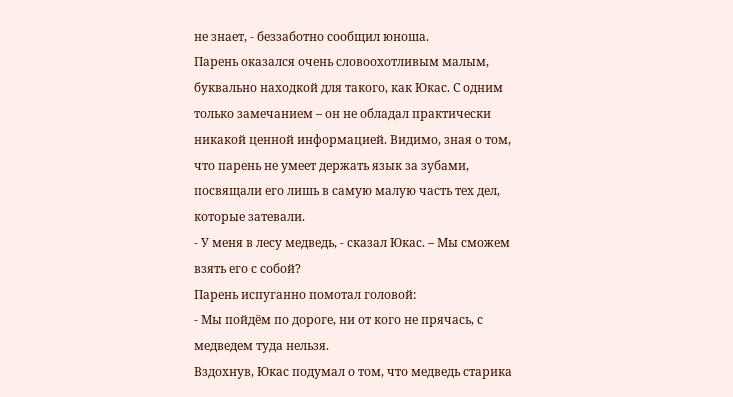не знает, - беззаботно сообщил юноша.
Парень оказался очень словоохотливым малым, буквально находкой для такого, как Юкас. С одним только замечанием – он не обладал практически никакой ценной информацией. Видимо, зная о том, что парень не умеет держать язык за зубами, посвящали его лишь в самую малую часть тех дел, которые затевали.
- У меня в лесу медведь, - сказал Юкас. – Мы сможем взять его с собой?
Парень испуганно помотал головой:
- Мы пойдём по дороге, ни от кого не прячась, с медведем туда нельзя.
Вздохнув, Юкас подумал о том, что медведь старика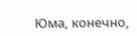Юма, конечно,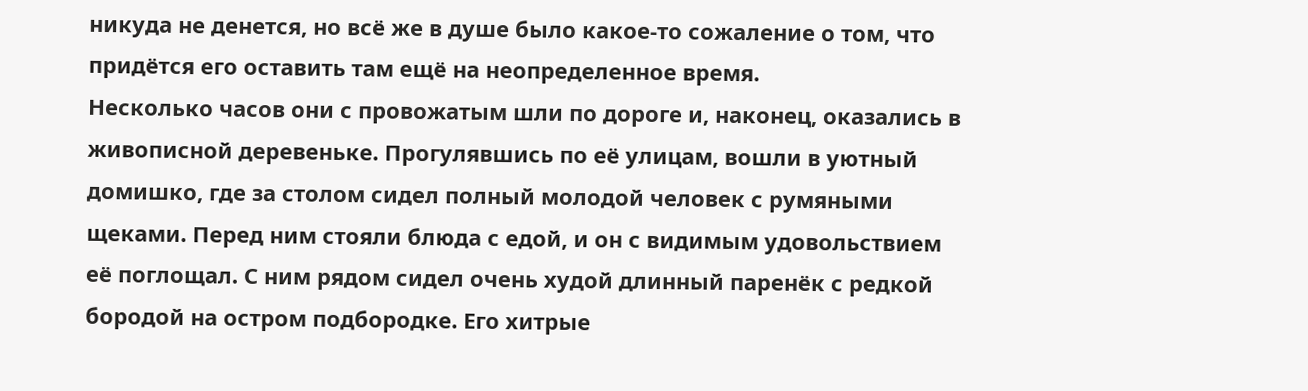никуда не денется, но всё же в душе было какое-то сожаление о том, что придётся его оставить там ещё на неопределенное время.
Несколько часов они с провожатым шли по дороге и, наконец, оказались в живописной деревеньке. Прогулявшись по её улицам, вошли в уютный домишко, где за столом сидел полный молодой человек с румяными щеками. Перед ним стояли блюда с едой, и он с видимым удовольствием её поглощал. С ним рядом сидел очень худой длинный паренёк с редкой бородой на остром подбородке. Его хитрые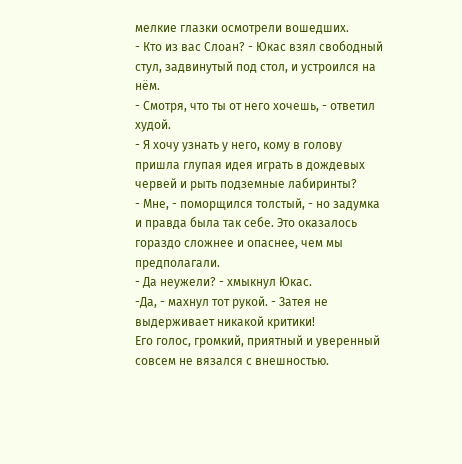мелкие глазки осмотрели вошедших.
- Кто из вас Слоан? - Юкас взял свободный стул, задвинутый под стол, и устроился на нём.
- Смотря, что ты от него хочешь, - ответил худой.
- Я хочу узнать у него, кому в голову пришла глупая идея играть в дождевых червей и рыть подземные лабиринты?
- Мне, - поморщился толстый, - но задумка и правда была так себе. Это оказалось гораздо сложнее и опаснее, чем мы предполагали.
- Да неужели? - хмыкнул Юкас.
-Да, - махнул тот рукой. - Затея не выдерживает никакой критики!
Его голос, громкий, приятный и уверенный совсем не вязался с внешностью.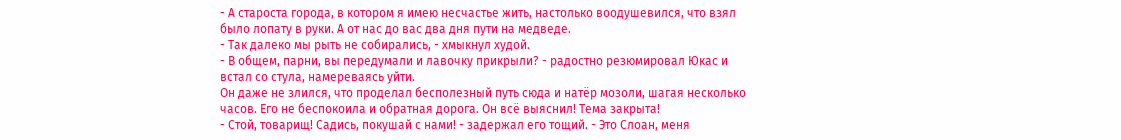- А староста города, в котором я имею несчастье жить, настолько воодушевился, что взял было лопату в руки. А от нас до вас два дня пути на медведе.
- Так далеко мы рыть не собирались, - хмыкнул худой.
- В общем, парни, вы передумали и лавочку прикрыли? - радостно резюмировал Юкас и встал со стула, намереваясь уйти.
Он даже не злился, что проделал бесполезный путь сюда и натёр мозоли, шагая несколько часов. Его не беспокоила и обратная дорога. Он всё выяснил! Тема закрыта!
- Стой, товарищ! Садись, покушай с нами! - задержал его тощий. - Это Слоан, меня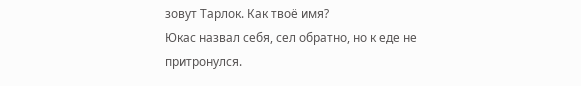зовут Тарлок. Как твоё имя?
Юкас назвал себя, сел обратно, но к еде не притронулся.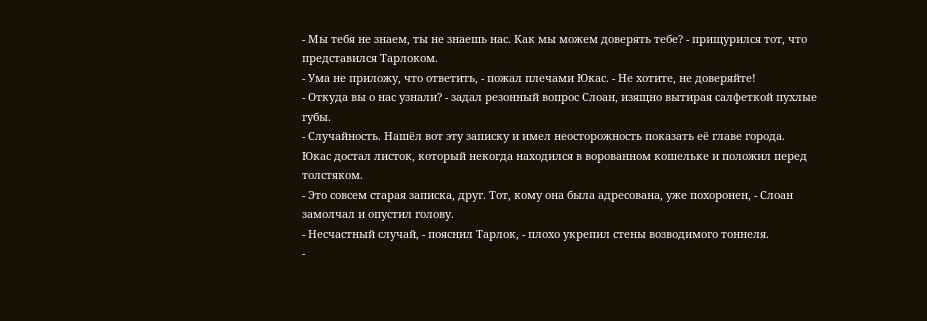- Мы тебя не знаем, ты не знаешь нас. Как мы можем доверять тебе? - прищурился тот, что представился Тарлоком.
- Ума не приложу, что ответить, - пожал плечами Юкас. - Не хотите, не доверяйте!
- Откуда вы о нас узнали? - задал резонный вопрос Слоан, изящно вытирая салфеткой пухлые губы.
- Случайность. Нашёл вот эту записку и имел неосторожность показать её главе города.
Юкас достал листок, который некогда находился в ворованном кошельке и положил перед толстяком.
- Это совсем старая записка, друг. Тот, кому она была адресована, уже похоронен, - Слоан замолчал и опустил голову.
- Несчастный случай, - пояснил Тарлок, - плохо укрепил стены возводимого тоннеля.
-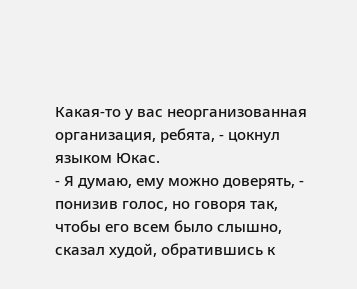Какая-то у вас неорганизованная организация, ребята, - цокнул языком Юкас.
- Я думаю, ему можно доверять, - понизив голос, но говоря так, чтобы его всем было слышно, сказал худой, обратившись к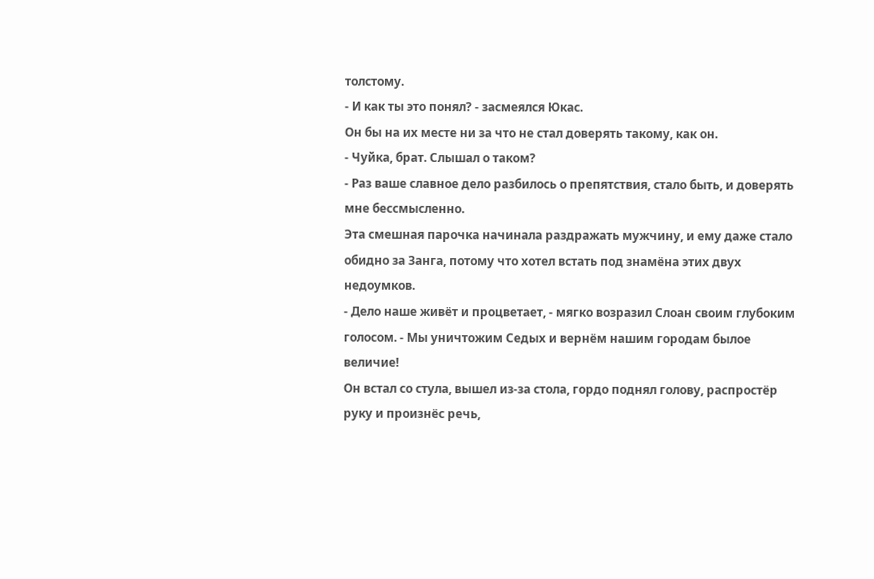толстому.
- И как ты это понял? - засмеялся Юкас.
Он бы на их месте ни за что не стал доверять такому, как он.
- Чуйка, брат. Слышал о таком?
- Раз ваше славное дело разбилось о препятствия, стало быть, и доверять мне бессмысленно.
Эта смешная парочка начинала раздражать мужчину, и ему даже стало обидно за Занга, потому что хотел встать под знамёна этих двух недоумков.
- Дело наше живёт и процветает, - мягко возразил Слоан своим глубоким голосом. - Мы уничтожим Седых и вернём нашим городам былое величие!
Он встал со стула, вышел из-за стола, гордо поднял голову, распростёр руку и произнёс речь,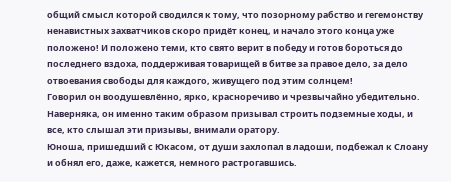общий смысл которой сводился к тому, что позорному рабство и гегемонству ненавистных захватчиков скоро придёт конец, и начало этого конца уже положено! И положено теми, кто свято верит в победу и готов бороться до последнего вздоха, поддерживая товарищей в битве за правое дело, за дело отвоевания свободы для каждого, живущего под этим солнцем!
Говорил он воодушевлённо, ярко, красноречиво и чрезвычайно убедительно. Наверняка, он именно таким образом призывал строить подземные ходы, и все, кто слышал эти призывы, внимали оратору.
Юноша, пришедший с Юкасом, от души захлопал в ладоши, подбежал к Слоану и обнял его, даже, кажется, немного растрогавшись.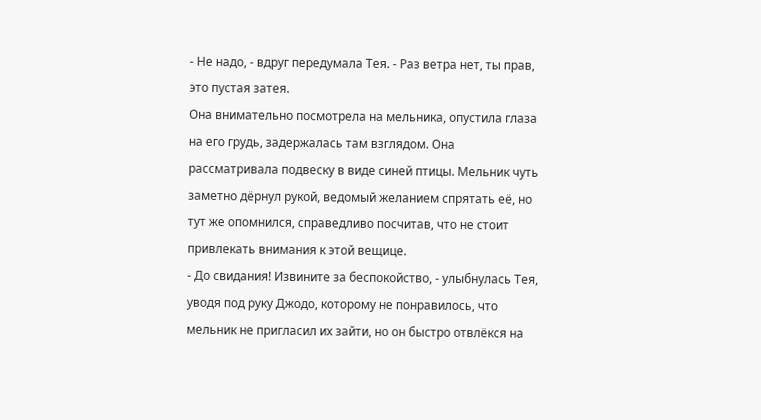- Не надо, - вдруг передумала Тея. - Раз ветра нет, ты прав, это пустая затея.
Она внимательно посмотрела на мельника, опустила глаза на его грудь, задержалась там взглядом. Она рассматривала подвеску в виде синей птицы. Мельник чуть заметно дёрнул рукой, ведомый желанием спрятать её, но тут же опомнился, справедливо посчитав, что не стоит привлекать внимания к этой вещице.
- До свидания! Извините за беспокойство, - улыбнулась Тея, уводя под руку Джодо, которому не понравилось, что мельник не пригласил их зайти, но он быстро отвлёкся на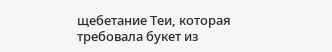щебетание Теи, которая требовала букет из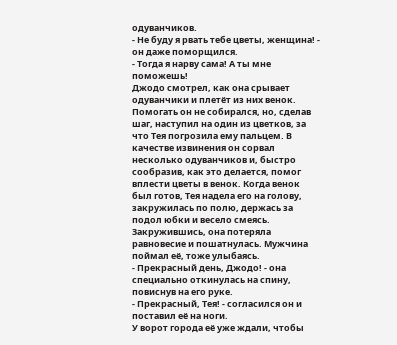одуванчиков.
- Не буду я рвать тебе цветы, женщина! - он даже поморщился.
- Тогда я нарву сама! А ты мне поможешь!
Джодо смотрел, как она срывает одуванчики и плетёт из них венок. Помогать он не собирался, но, сделав шаг, наступил на один из цветков, за что Тея погрозила ему пальцем. В качестве извинения он сорвал несколько одуванчиков и, быстро сообразив, как это делается, помог вплести цветы в венок. Когда венок был готов, Тея надела его на голову, закружилась по полю, держась за подол юбки и весело смеясь. Закружившись, она потеряла равновесие и пошатнулась. Мужчина поймал её, тоже улыбаясь.
- Прекрасный день, Джодо! - она специально откинулась на спину, повиснув на его руке.
- Прекрасный, Тея! - согласился он и поставил её на ноги.
У ворот города её уже ждали, чтобы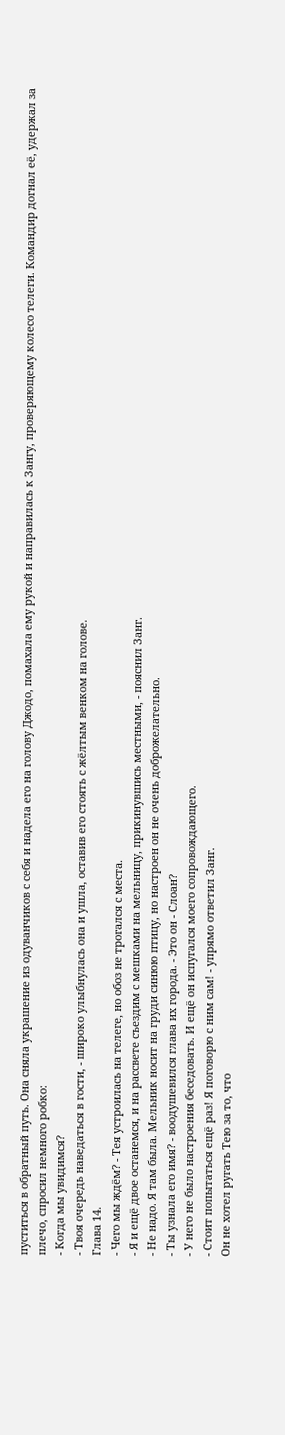пуститься в обратный путь. Она сняла украшение из одуванчиков с себя и надела его на голову Джодо, помахала ему рукой и направилась к Зангу, проверяющему колесо телеги. Командир догнал её, удержал за плечо, спросил немного робко:
- Когда мы увидимся?
- Твоя очередь наведаться в гости, - широко улыбнулась она и ушла, оставив его стоять с жёлтым венком на голове.
Глава 14.
- Чего мы ждём? - Тея устроилась на телеге, но обоз не трогался с места.
- Я и ещё двое останемся, и на рассвете съездим с мешками на мельницу, прикинувшись местными, - пояснил Занг.
- Не надо. Я там была. Мельник носит на груди синюю птицу, но настроен он не очень доброжелательно.
- Ты узнала его имя? - воодушевился глава их города. - Это он - Слоан?
- У него не было настроения беседовать. И ещё он испугался моего сопровождающего.
- Стоит попытаться ещё раз! Я поговорю с ним сам! - упрямо ответил Занг.
Он не хотел ругать Тею за то, что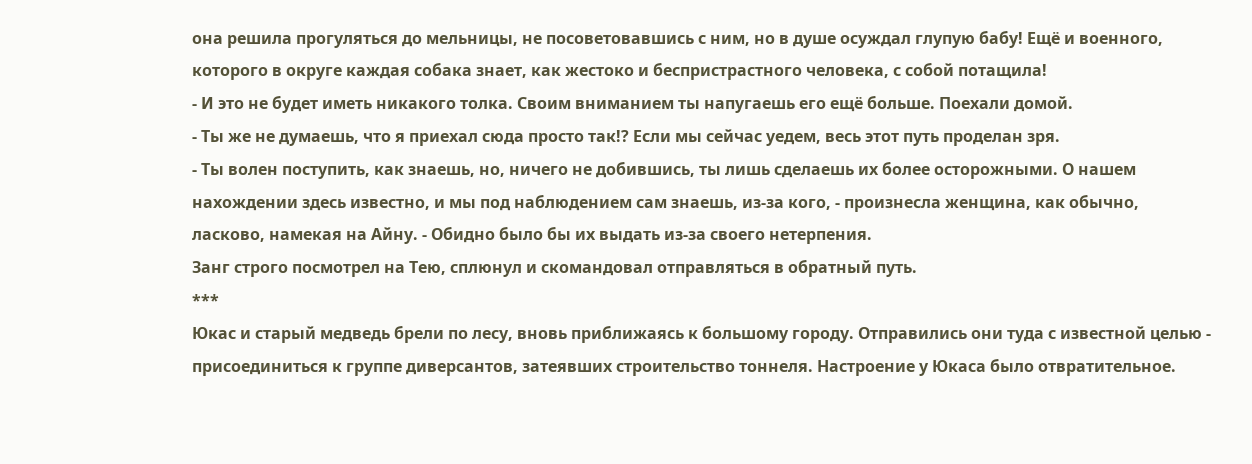она решила прогуляться до мельницы, не посоветовавшись с ним, но в душе осуждал глупую бабу! Ещё и военного, которого в округе каждая собака знает, как жестоко и беспристрастного человека, с собой потащила!
- И это не будет иметь никакого толка. Своим вниманием ты напугаешь его ещё больше. Поехали домой.
- Ты же не думаешь, что я приехал сюда просто так!? Если мы сейчас уедем, весь этот путь проделан зря.
- Ты волен поступить, как знаешь, но, ничего не добившись, ты лишь сделаешь их более осторожными. О нашем нахождении здесь известно, и мы под наблюдением сам знаешь, из-за кого, - произнесла женщина, как обычно, ласково, намекая на Айну. - Обидно было бы их выдать из-за своего нетерпения.
Занг строго посмотрел на Тею, сплюнул и скомандовал отправляться в обратный путь.
***
Юкас и старый медведь брели по лесу, вновь приближаясь к большому городу. Отправились они туда с известной целью - присоединиться к группе диверсантов, затеявших строительство тоннеля. Настроение у Юкаса было отвратительное.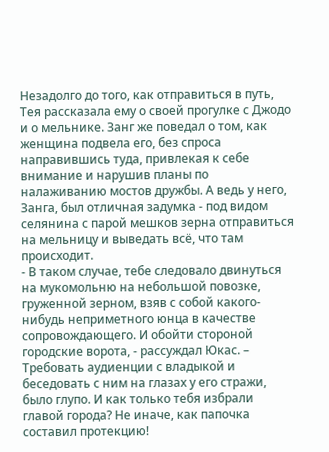Незадолго до того, как отправиться в путь, Тея рассказала ему о своей прогулке с Джодо и о мельнике. Занг же поведал о том, как женщина подвела его, без спроса направившись туда, привлекая к себе внимание и нарушив планы по налаживанию мостов дружбы. А ведь у него, Занга, был отличная задумка - под видом селянина с парой мешков зерна отправиться на мельницу и выведать всё, что там происходит.
- В таком случае, тебе следовало двинуться на мукомольню на небольшой повозке, груженной зерном, взяв с собой какого-нибудь неприметного юнца в качестве сопровождающего. И обойти стороной городские ворота, - рассуждал Юкас. – Требовать аудиенции с владыкой и беседовать с ним на глазах у его стражи, было глупо. И как только тебя избрали главой города? Не иначе, как папочка составил протекцию!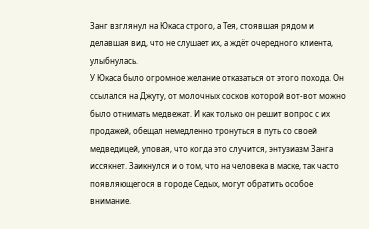Занг взглянул на Юкаса строго, а Тея, стоявшая рядом и делавшая вид, что не слушает их, а ждёт очередного клиента, улыбнулась.
У Юкаса было огромное желание отказаться от этого похода. Он ссылался на Джуту, от молочных сосков которой вот-вот можно было отнимать медвежат. И как только он решит вопрос с их продажей, обещал немедленно тронуться в путь со своей медведицей, уповая, что когда это случится, энтузиазм Занга иссякнет. Заикнулся и о том, что на человека в маске, так часто появляющегося в городе Седых, могут обратить особое внимание.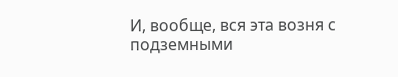И, вообще, вся эта возня с подземными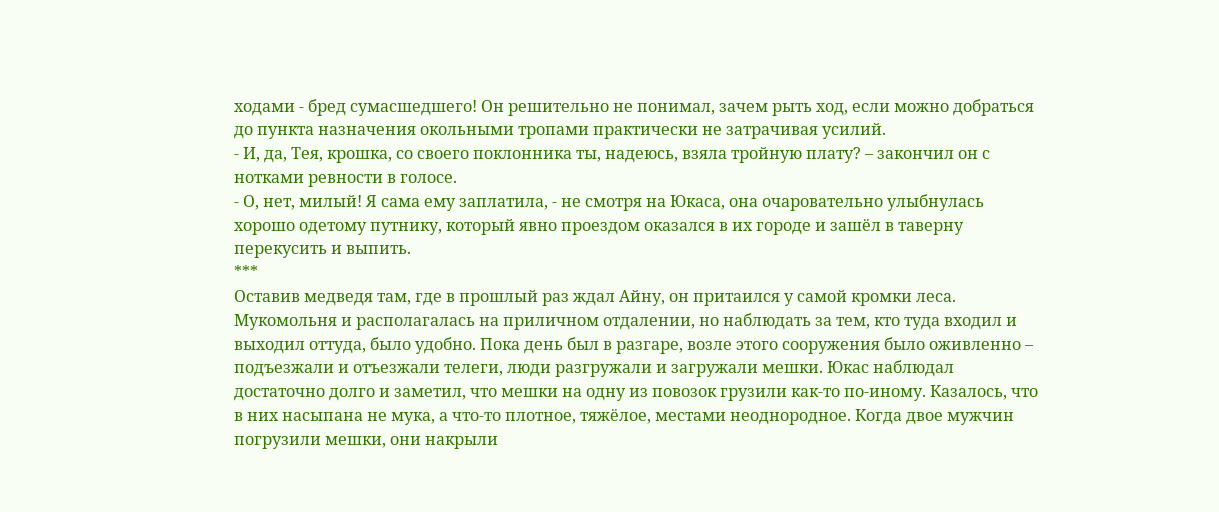ходами - бред сумасшедшего! Он решительно не понимал, зачем рыть ход, если можно добраться до пункта назначения окольными тропами практически не затрачивая усилий.
- И, да, Тея, крошка, со своего поклонника ты, надеюсь, взяла тройную плату? – закончил он с нотками ревности в голосе.
- О, нет, милый! Я сама ему заплатила, - не смотря на Юкаса, она очаровательно улыбнулась хорошо одетому путнику, который явно проездом оказался в их городе и зашёл в таверну перекусить и выпить.
***
Оставив медведя там, где в прошлый раз ждал Айну, он притаился у самой кромки леса. Мукомольня и располагалась на приличном отдалении, но наблюдать за тем, кто туда входил и выходил оттуда, было удобно. Пока день был в разгаре, возле этого сооружения было оживленно – подъезжали и отъезжали телеги, люди разгружали и загружали мешки. Юкас наблюдал достаточно долго и заметил, что мешки на одну из повозок грузили как-то по-иному. Казалось, что в них насыпана не мука, а что-то плотное, тяжёлое, местами неоднородное. Когда двое мужчин погрузили мешки, они накрыли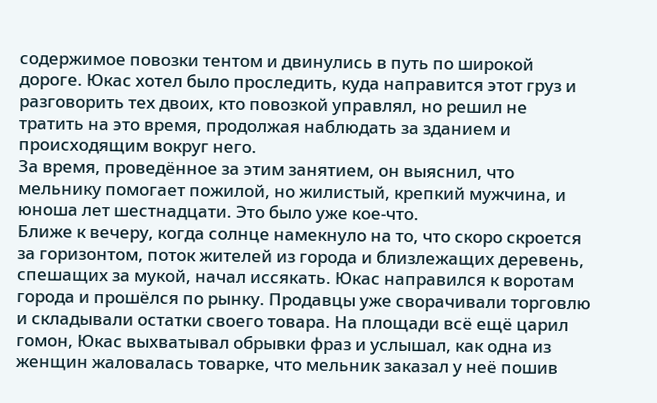содержимое повозки тентом и двинулись в путь по широкой дороге. Юкас хотел было проследить, куда направится этот груз и разговорить тех двоих, кто повозкой управлял, но решил не тратить на это время, продолжая наблюдать за зданием и происходящим вокруг него.
За время, проведённое за этим занятием, он выяснил, что мельнику помогает пожилой, но жилистый, крепкий мужчина, и юноша лет шестнадцати. Это было уже кое-что.
Ближе к вечеру, когда солнце намекнуло на то, что скоро скроется за горизонтом, поток жителей из города и близлежащих деревень, спешащих за мукой, начал иссякать. Юкас направился к воротам города и прошёлся по рынку. Продавцы уже сворачивали торговлю и складывали остатки своего товара. На площади всё ещё царил гомон, Юкас выхватывал обрывки фраз и услышал, как одна из женщин жаловалась товарке, что мельник заказал у неё пошив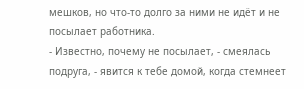мешков, но что-то долго за ними не идёт и не посылает работника.
- Известно, почему не посылает, - смеялась подруга, - явится к тебе домой, когда стемнеет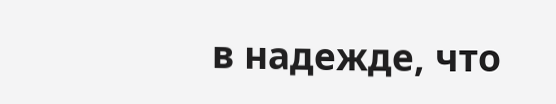в надежде, что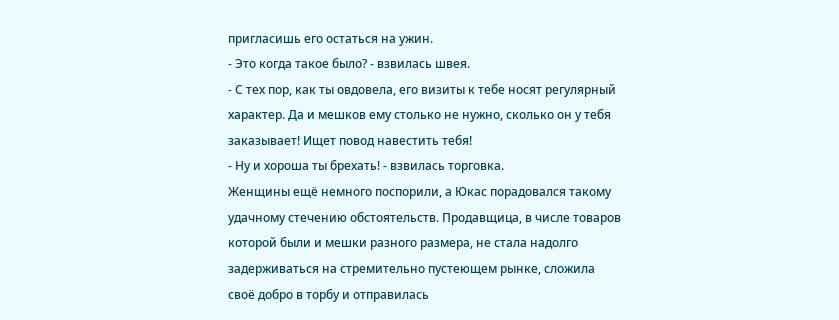пригласишь его остаться на ужин.
- Это когда такое было? - взвилась швея.
- С тех пор, как ты овдовела, его визиты к тебе носят регулярный характер. Да и мешков ему столько не нужно, сколько он у тебя заказывает! Ищет повод навестить тебя!
- Ну и хороша ты брехать! - взвилась торговка.
Женщины ещё немного поспорили, а Юкас порадовался такому удачному стечению обстоятельств. Продавщица, в числе товаров которой были и мешки разного размера, не стала надолго задерживаться на стремительно пустеющем рынке, сложила своё добро в торбу и отправилась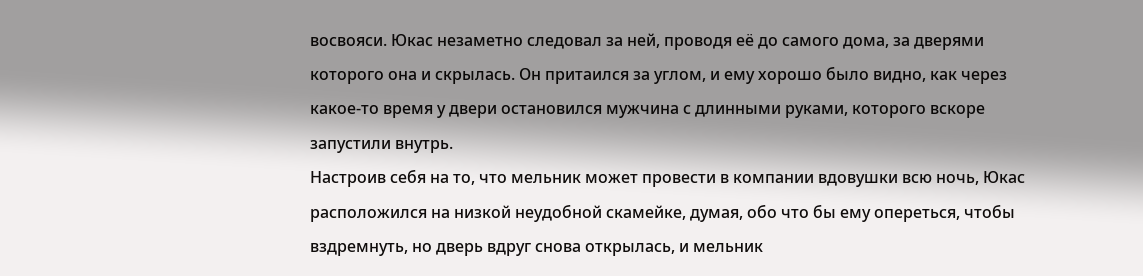восвояси. Юкас незаметно следовал за ней, проводя её до самого дома, за дверями которого она и скрылась. Он притаился за углом, и ему хорошо было видно, как через какое-то время у двери остановился мужчина с длинными руками, которого вскоре запустили внутрь.
Настроив себя на то, что мельник может провести в компании вдовушки всю ночь, Юкас расположился на низкой неудобной скамейке, думая, обо что бы ему опереться, чтобы вздремнуть, но дверь вдруг снова открылась, и мельник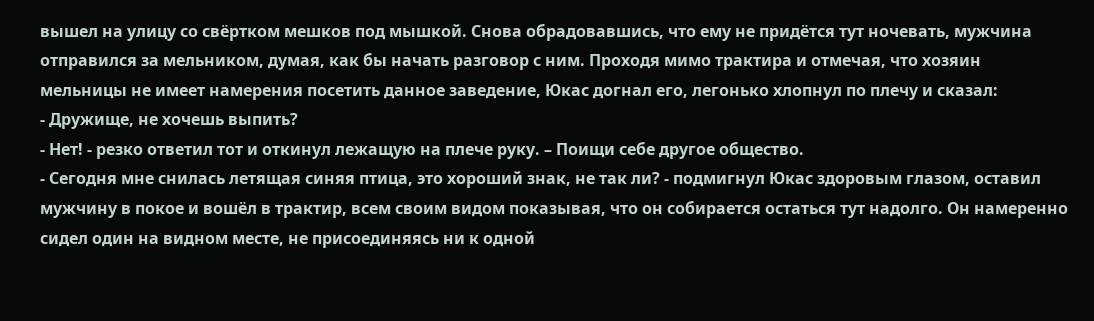вышел на улицу со свёртком мешков под мышкой. Снова обрадовавшись, что ему не придётся тут ночевать, мужчина отправился за мельником, думая, как бы начать разговор с ним. Проходя мимо трактира и отмечая, что хозяин мельницы не имеет намерения посетить данное заведение, Юкас догнал его, легонько хлопнул по плечу и сказал:
- Дружище, не хочешь выпить?
- Нет! - резко ответил тот и откинул лежащую на плече руку. – Поищи себе другое общество.
- Сегодня мне снилась летящая синяя птица, это хороший знак, не так ли? - подмигнул Юкас здоровым глазом, оставил мужчину в покое и вошёл в трактир, всем своим видом показывая, что он собирается остаться тут надолго. Он намеренно сидел один на видном месте, не присоединяясь ни к одной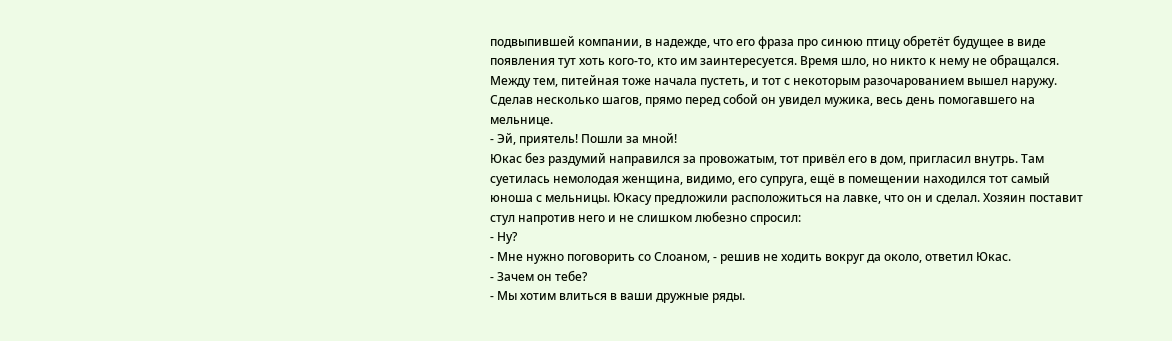подвыпившей компании, в надежде, что его фраза про синюю птицу обретёт будущее в виде появления тут хоть кого-то, кто им заинтересуется. Время шло, но никто к нему не обращался. Между тем, питейная тоже начала пустеть, и тот с некоторым разочарованием вышел наружу. Сделав несколько шагов, прямо перед собой он увидел мужика, весь день помогавшего на мельнице.
- Эй, приятель! Пошли за мной!
Юкас без раздумий направился за провожатым, тот привёл его в дом, пригласил внутрь. Там суетилась немолодая женщина, видимо, его супруга, ещё в помещении находился тот самый юноша с мельницы. Юкасу предложили расположиться на лавке, что он и сделал. Хозяин поставит стул напротив него и не слишком любезно спросил:
- Ну?
- Мне нужно поговорить со Слоаном, - решив не ходить вокруг да около, ответил Юкас.
- Зачем он тебе?
- Мы хотим влиться в ваши дружные ряды.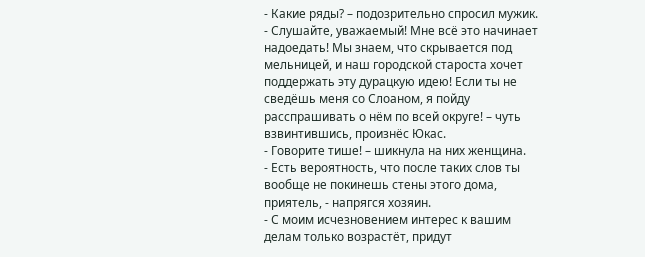- Какие ряды? – подозрительно спросил мужик.
- Слушайте, уважаемый! Мне всё это начинает надоедать! Мы знаем, что скрывается под мельницей, и наш городской староста хочет поддержать эту дурацкую идею! Если ты не сведёшь меня со Слоаном, я пойду расспрашивать о нём по всей округе! – чуть взвинтившись, произнёс Юкас.
- Говорите тише! – шикнула на них женщина.
- Есть вероятность, что после таких слов ты вообще не покинешь стены этого дома, приятель, - напрягся хозяин.
- С моим исчезновением интерес к вашим делам только возрастёт, придут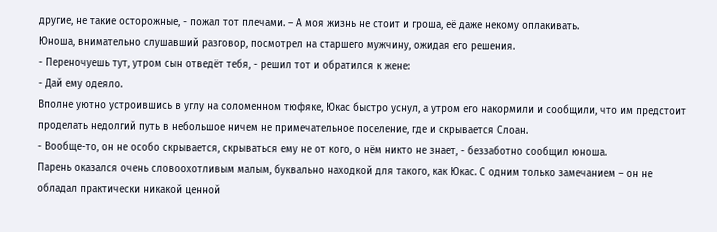другие, не такие осторожные, - пожал тот плечами. – А моя жизнь не стоит и гроша, её даже некому оплакивать.
Юноша, внимательно слушавший разговор, посмотрел на старшего мужчину, ожидая его решения.
- Переночуешь тут, утром сын отведёт тебя, - решил тот и обратился к жене:
- Дай ему одеяло.
Вполне уютно устроившись в углу на соломенном тюфяке, Юкас быстро уснул, а утром его накормили и сообщили, что им предстоит проделать недолгий путь в небольшое ничем не примечательное поселение, где и скрывается Слоан.
- Вообще-то, он не особо скрывается, скрываться ему не от кого, о нём никто не знает, - беззаботно сообщил юноша.
Парень оказался очень словоохотливым малым, буквально находкой для такого, как Юкас. С одним только замечанием – он не обладал практически никакой ценной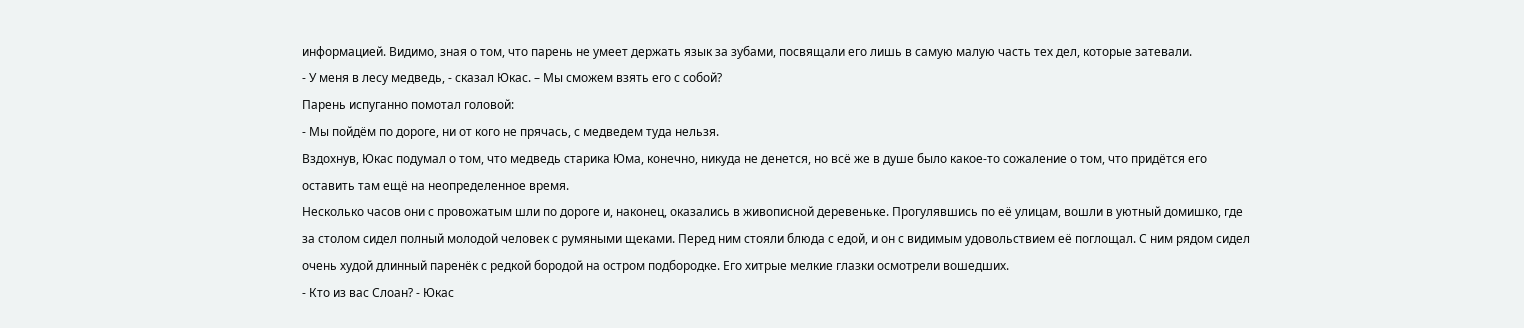информацией. Видимо, зная о том, что парень не умеет держать язык за зубами, посвящали его лишь в самую малую часть тех дел, которые затевали.
- У меня в лесу медведь, - сказал Юкас. – Мы сможем взять его с собой?
Парень испуганно помотал головой:
- Мы пойдём по дороге, ни от кого не прячась, с медведем туда нельзя.
Вздохнув, Юкас подумал о том, что медведь старика Юма, конечно, никуда не денется, но всё же в душе было какое-то сожаление о том, что придётся его оставить там ещё на неопределенное время.
Несколько часов они с провожатым шли по дороге и, наконец, оказались в живописной деревеньке. Прогулявшись по её улицам, вошли в уютный домишко, где за столом сидел полный молодой человек с румяными щеками. Перед ним стояли блюда с едой, и он с видимым удовольствием её поглощал. С ним рядом сидел очень худой длинный паренёк с редкой бородой на остром подбородке. Его хитрые мелкие глазки осмотрели вошедших.
- Кто из вас Слоан? - Юкас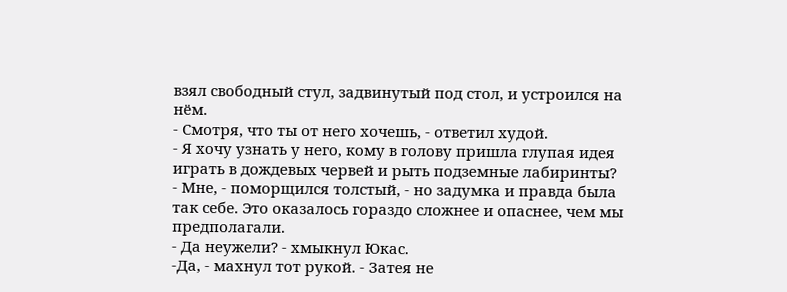взял свободный стул, задвинутый под стол, и устроился на нём.
- Смотря, что ты от него хочешь, - ответил худой.
- Я хочу узнать у него, кому в голову пришла глупая идея играть в дождевых червей и рыть подземные лабиринты?
- Мне, - поморщился толстый, - но задумка и правда была так себе. Это оказалось гораздо сложнее и опаснее, чем мы предполагали.
- Да неужели? - хмыкнул Юкас.
-Да, - махнул тот рукой. - Затея не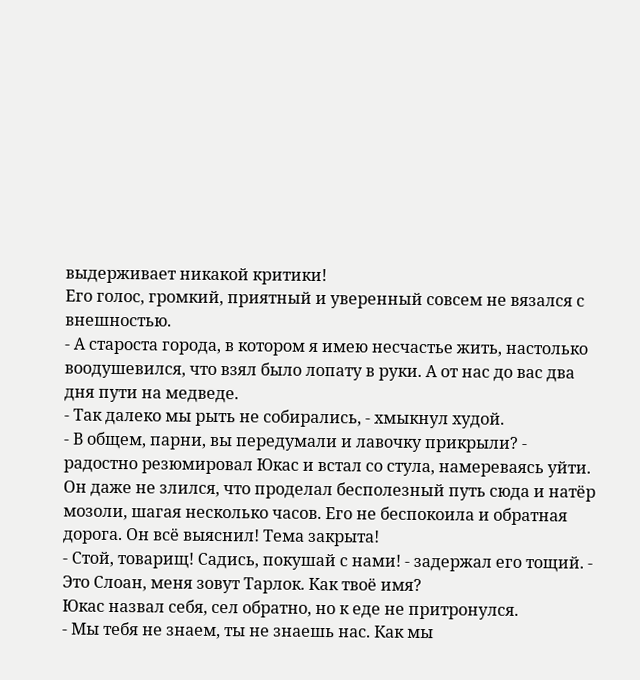выдерживает никакой критики!
Его голос, громкий, приятный и уверенный совсем не вязался с внешностью.
- А староста города, в котором я имею несчастье жить, настолько воодушевился, что взял было лопату в руки. А от нас до вас два дня пути на медведе.
- Так далеко мы рыть не собирались, - хмыкнул худой.
- В общем, парни, вы передумали и лавочку прикрыли? - радостно резюмировал Юкас и встал со стула, намереваясь уйти.
Он даже не злился, что проделал бесполезный путь сюда и натёр мозоли, шагая несколько часов. Его не беспокоила и обратная дорога. Он всё выяснил! Тема закрыта!
- Стой, товарищ! Садись, покушай с нами! - задержал его тощий. - Это Слоан, меня зовут Тарлок. Как твоё имя?
Юкас назвал себя, сел обратно, но к еде не притронулся.
- Мы тебя не знаем, ты не знаешь нас. Как мы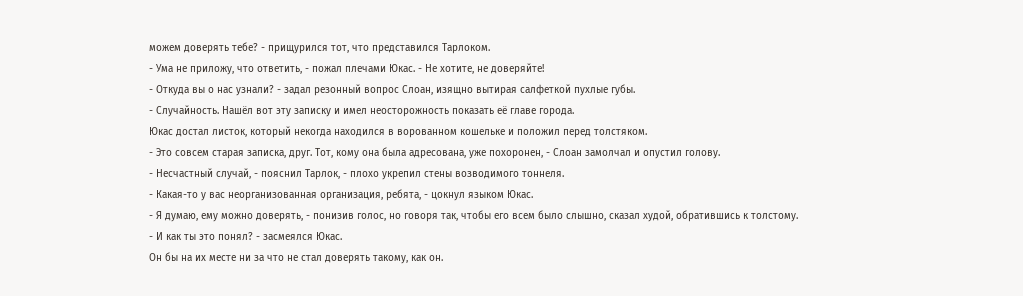можем доверять тебе? - прищурился тот, что представился Тарлоком.
- Ума не приложу, что ответить, - пожал плечами Юкас. - Не хотите, не доверяйте!
- Откуда вы о нас узнали? - задал резонный вопрос Слоан, изящно вытирая салфеткой пухлые губы.
- Случайность. Нашёл вот эту записку и имел неосторожность показать её главе города.
Юкас достал листок, который некогда находился в ворованном кошельке и положил перед толстяком.
- Это совсем старая записка, друг. Тот, кому она была адресована, уже похоронен, - Слоан замолчал и опустил голову.
- Несчастный случай, - пояснил Тарлок, - плохо укрепил стены возводимого тоннеля.
- Какая-то у вас неорганизованная организация, ребята, - цокнул языком Юкас.
- Я думаю, ему можно доверять, - понизив голос, но говоря так, чтобы его всем было слышно, сказал худой, обратившись к толстому.
- И как ты это понял? - засмеялся Юкас.
Он бы на их месте ни за что не стал доверять такому, как он.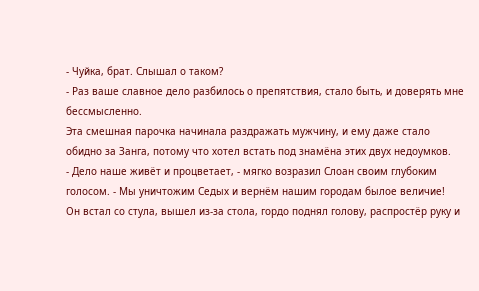- Чуйка, брат. Слышал о таком?
- Раз ваше славное дело разбилось о препятствия, стало быть, и доверять мне бессмысленно.
Эта смешная парочка начинала раздражать мужчину, и ему даже стало обидно за Занга, потому что хотел встать под знамёна этих двух недоумков.
- Дело наше живёт и процветает, - мягко возразил Слоан своим глубоким голосом. - Мы уничтожим Седых и вернём нашим городам былое величие!
Он встал со стула, вышел из-за стола, гордо поднял голову, распростёр руку и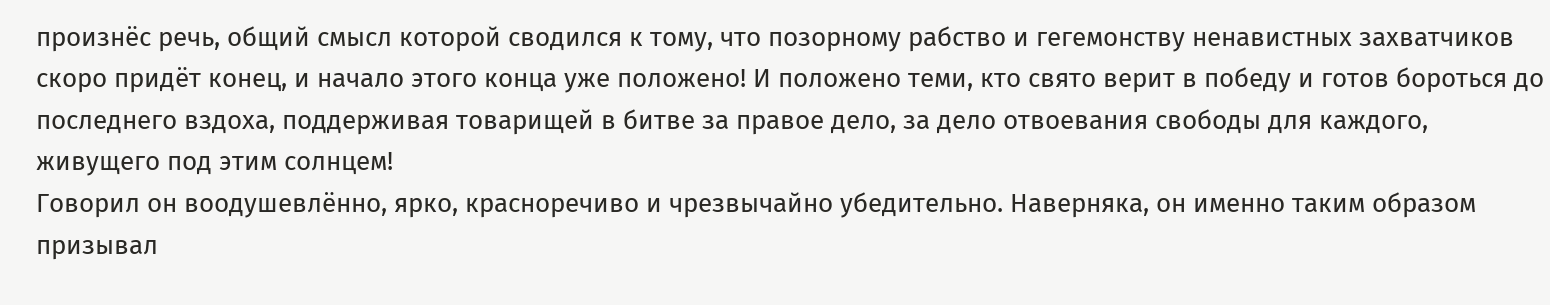произнёс речь, общий смысл которой сводился к тому, что позорному рабство и гегемонству ненавистных захватчиков скоро придёт конец, и начало этого конца уже положено! И положено теми, кто свято верит в победу и готов бороться до последнего вздоха, поддерживая товарищей в битве за правое дело, за дело отвоевания свободы для каждого, живущего под этим солнцем!
Говорил он воодушевлённо, ярко, красноречиво и чрезвычайно убедительно. Наверняка, он именно таким образом призывал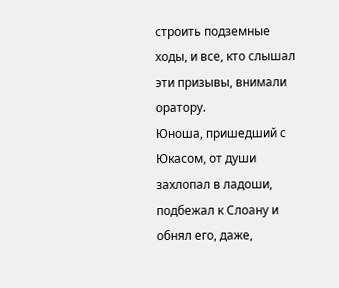строить подземные ходы, и все, кто слышал эти призывы, внимали оратору.
Юноша, пришедший с Юкасом, от души захлопал в ладоши, подбежал к Слоану и обнял его, даже,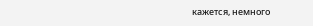кажется, немного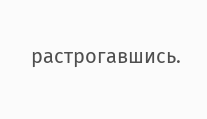растрогавшись.